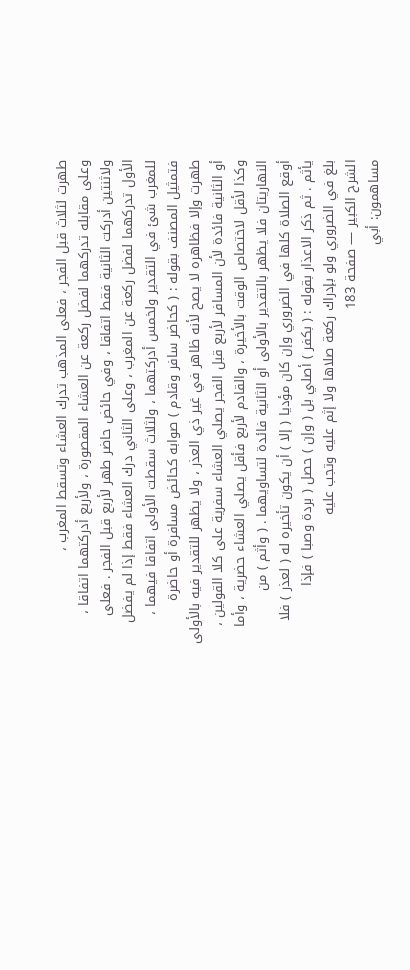طهرت لثلاث قبل الفجر ، فعلى المذهب تدرك العشاء وتسقط المغرب ،
وعلى مقابله تدركهما لفضل ركعة عن العشاء المقصورة ، ولأربع أدركتهما اتفاقا ،
ولاثنتين أدركت الثانية فقط اتفاقا ، وفي حائض حاضر طهر لأربع قبل الفجر . فعلى
الأول تدركهما لفضل ركعة عن المغرب ، وعلى الثاني درك العشاء فقط إذا لم يفضل
للمغرب شئ في التقدير ولخمس أدركتهما ، ولثلاث سقطت الأولى اتفاقا فيهما ،
فتمثيل المصنف بقوله : ( كحاضر سافر وقادم ) صوابه كحائض مسافرة أو حاضرة
طهرت وإلا فظاهره لا يصح لأنه ظاهر في غير ذي العذر ، ولا يظهر للتقدير فيه بالأولى
أو الثانية فائدة لأن المسافر لأربع قبل الفجر يصلي العشاء سفرية على كلا القولين ،
وكذا لأقل لاختصاص الوقت بالأخيرة ، والقادم لأربع فأقل يصلي العشاء حضرية ، وأما
النهاريتان فلا يظهر بالتقدير بالأولى أو الثانية فائدة لتساويهما . ( وأثم ) من
أوقع الصلاة كلها في الضروري وإن كان مؤديا ( إلا ) أن يكون تأخيره له ( لعذر ) فلا
يأثم . ثم ذكر الاعذار بقوله : ( بكفر ) أصلي بل ( وإن ) حصل ( بردة وصبا ) فإذا
بلغ في الضروري ولو بإدراك ركعة صلاها ولا إثم عليه وتجب عليه
الشرح الكبير — صفحة 183
مساهمون: أبي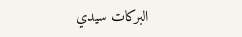البركات سيدي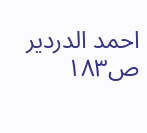احمد الدردير
ص١٨٣